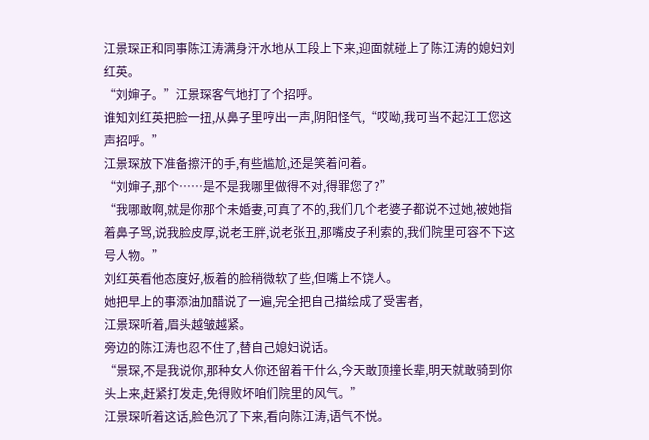江景琛正和同事陈江涛满身汗水地从工段上下来,迎面就碰上了陈江涛的媳妇刘红英。
“刘婶子。”江景琛客气地打了个招呼。
谁知刘红英把脸一扭,从鼻子里哼出一声,阴阳怪气,“哎呦,我可当不起江工您这声招呼。”
江景琛放下准备擦汗的手,有些尴尬,还是笑着问着。
“刘婶子,那个……是不是我哪里做得不对,得罪您了?”
“我哪敢啊,就是你那个未婚妻,可真了不的,我们几个老婆子都说不过她,被她指着鼻子骂,说我脸皮厚,说老王胖,说老张丑,那嘴皮子利索的,我们院里可容不下这号人物。”
刘红英看他态度好,板着的脸稍微软了些,但嘴上不饶人。
她把早上的事添油加醋说了一遍,完全把自己描绘成了受害者,
江景琛听着,眉头越皱越紧。
旁边的陈江涛也忍不住了,替自己媳妇说话。
“景琛,不是我说你,那种女人你还留着干什么,今天敢顶撞长辈,明天就敢骑到你头上来,赶紧打发走,免得败坏咱们院里的风气。”
江景琛听着这话,脸色沉了下来,看向陈江涛,语气不悦。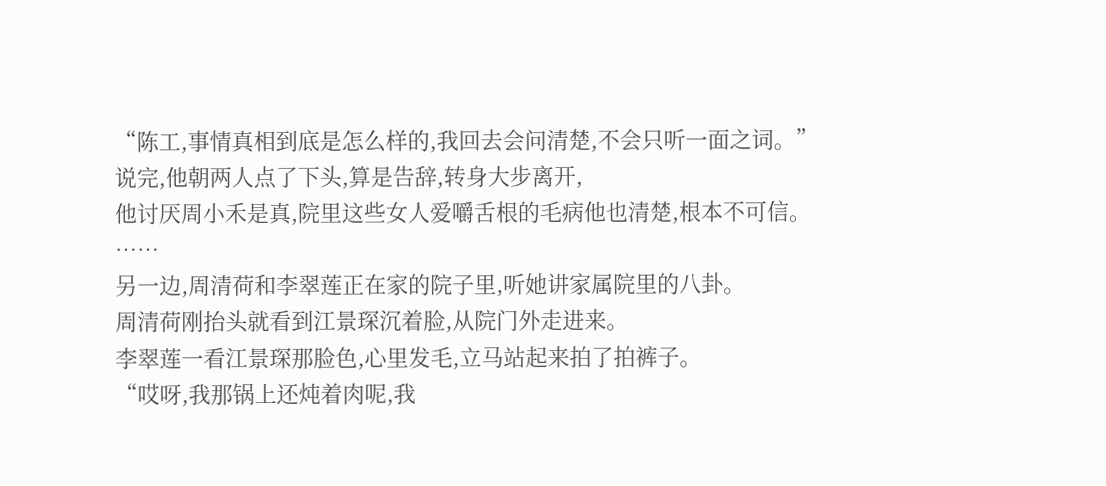“陈工,事情真相到底是怎么样的,我回去会问清楚,不会只听一面之词。”
说完,他朝两人点了下头,算是告辞,转身大步离开,
他讨厌周小禾是真,院里这些女人爱嚼舌根的毛病他也清楚,根本不可信。
……
另一边,周清荷和李翠莲正在家的院子里,听她讲家属院里的八卦。
周清荷刚抬头就看到江景琛沉着脸,从院门外走进来。
李翠莲一看江景琛那脸色,心里发毛,立马站起来拍了拍裤子。
“哎呀,我那锅上还炖着肉呢,我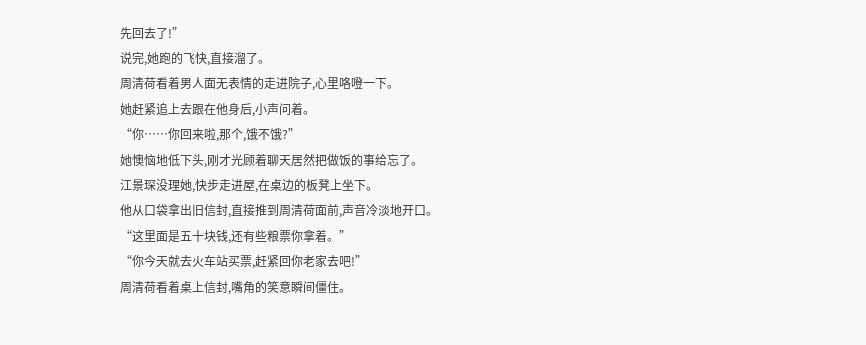先回去了!”
说完,她跑的飞快,直接溜了。
周清荷看着男人面无表情的走进院子,心里咯噔一下。
她赶紧追上去跟在他身后,小声问着。
“你……你回来啦,那个,饿不饿?”
她懊恼地低下头,刚才光顾着聊天居然把做饭的事给忘了。
江景琛没理她,快步走进屋,在桌边的板凳上坐下。
他从口袋拿出旧信封,直接推到周清荷面前,声音冷淡地开口。
“这里面是五十块钱,还有些粮票你拿着。”
“你今天就去火车站买票,赶紧回你老家去吧!”
周清荷看着桌上信封,嘴角的笑意瞬间僵住。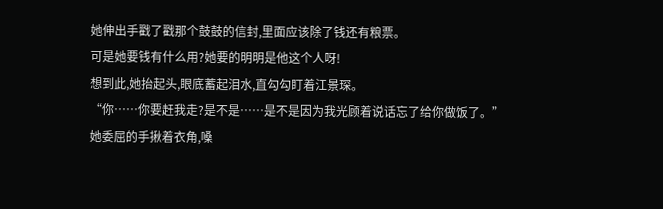她伸出手戳了戳那个鼓鼓的信封,里面应该除了钱还有粮票。
可是她要钱有什么用?她要的明明是他这个人呀!
想到此,她抬起头,眼底蓄起泪水,直勾勾盯着江景琛。
“你……你要赶我走?是不是……是不是因为我光顾着说话忘了给你做饭了。”
她委屈的手揪着衣角,嗓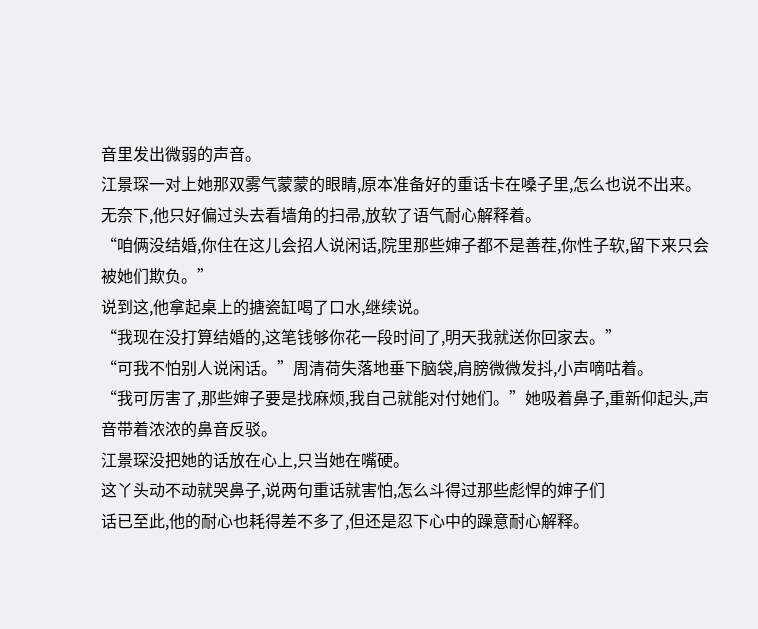音里发出微弱的声音。
江景琛一对上她那双雾气蒙蒙的眼睛,原本准备好的重话卡在嗓子里,怎么也说不出来。
无奈下,他只好偏过头去看墙角的扫帚,放软了语气耐心解释着。
“咱俩没结婚,你住在这儿会招人说闲话,院里那些婶子都不是善茬,你性子软,留下来只会被她们欺负。”
说到这,他拿起桌上的搪瓷缸喝了口水,继续说。
“我现在没打算结婚的,这笔钱够你花一段时间了,明天我就送你回家去。”
“可我不怕别人说闲话。”周清荷失落地垂下脑袋,肩膀微微发抖,小声嘀咕着。
“我可厉害了,那些婶子要是找麻烦,我自己就能对付她们。”她吸着鼻子,重新仰起头,声音带着浓浓的鼻音反驳。
江景琛没把她的话放在心上,只当她在嘴硬。
这丫头动不动就哭鼻子,说两句重话就害怕,怎么斗得过那些彪悍的婶子们
话已至此,他的耐心也耗得差不多了,但还是忍下心中的躁意耐心解释。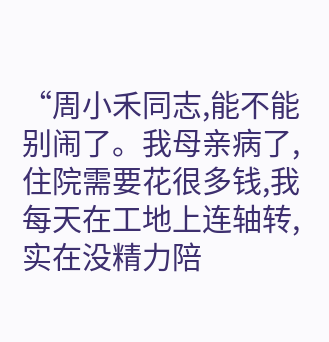“周小禾同志,能不能别闹了。我母亲病了,住院需要花很多钱,我每天在工地上连轴转,实在没精力陪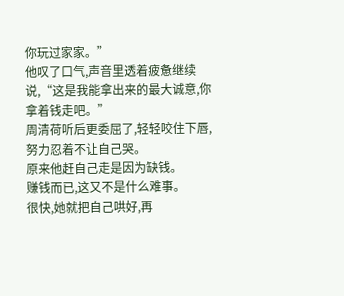你玩过家家。”
他叹了口气,声音里透着疲惫继续说,“这是我能拿出来的最大诚意,你拿着钱走吧。”
周清荷听后更委屈了,轻轻咬住下唇,努力忍着不让自己哭。
原来他赶自己走是因为缺钱。
赚钱而已,这又不是什么难事。
很快,她就把自己哄好,再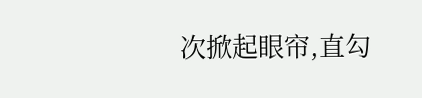次掀起眼帘,直勾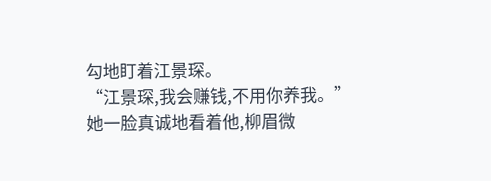勾地盯着江景琛。
“江景琛,我会赚钱,不用你养我。”
她一脸真诚地看着他,柳眉微